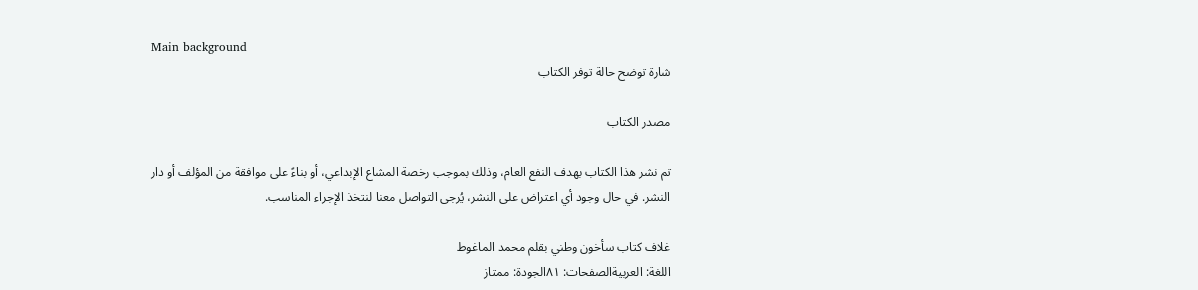Main background
شارة توضح حالة توفر الكتاب

مصدر الكتاب

تم نشر هذا الكتاب بهدف النفع العام، وذلك بموجب رخصة المشاع الإبداعي، أو بناءً على موافقة من المؤلف أو دار النشر. في حال وجود أي اعتراض على النشر، يُرجى التواصل معنا لنتخذ الإجراء المناسب.

غلاف كتاب سأخون وطني بقلم محمد الماغوط
اللغة: العربيةالصفحات: ٨١الجودة: ممتاز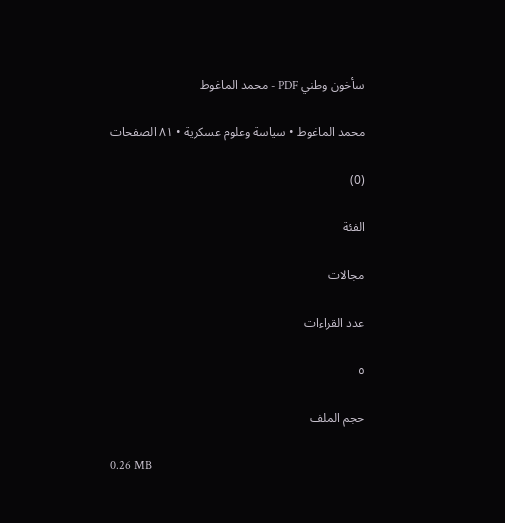سأخون وطني PDF - محمد الماغوط

محمد الماغوط • سياسة وعلوم عسكرية • ٨١ الصفحات

(0)

الفئة

مجالات

عدد القراءات

٥

حجم الملف

0.26 MB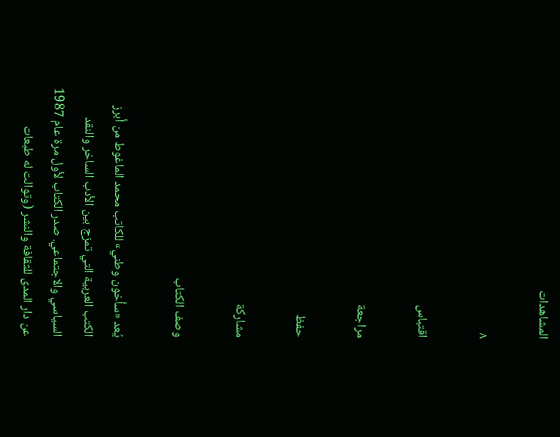المشاهدات

٨

اقتباس

مراجعة

حفظ

مشاركة

وصف الكتاب

يُعد «سأخون وطني» للكاتب محمد الماغوط من أبرز الكتب العربية التي تمزج بين الأدب الساخر والنقد السياسي والاجتماعي. صدر الكتاب لأول مرة عام 1987 عن دار المدى للثقافة والنشر (وتوالت له طبعات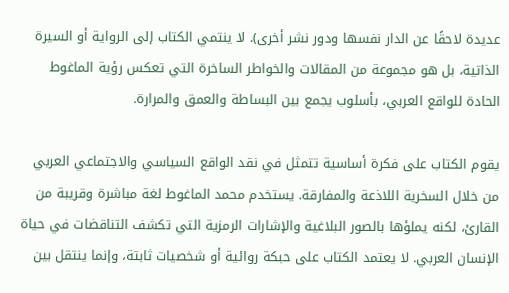عديدة لاحقًا عن الدار نفسها ودور نشر أخرى). لا ينتمي الكتاب إلى الرواية أو السيرة الذاتية، بل هو مجموعة من المقالات والخواطر الساخرة التي تعكس رؤية الماغوط الحادة للواقع العربي، بأسلوب يجمع بين البساطة والعمق والمرارة.

يقوم الكتاب على فكرة أساسية تتمثل في نقد الواقع السياسي والاجتماعي العربي من خلال السخرية اللاذعة والمفارقة. يستخدم محمد الماغوط لغة مباشرة وقريبة من القارئ، لكنه يملؤها بالصور البلاغية والإشارات الرمزية التي تكشف التناقضات في حياة الإنسان العربي. لا يعتمد الكتاب على حبكة روائية أو شخصيات ثابتة، وإنما ينتقل بين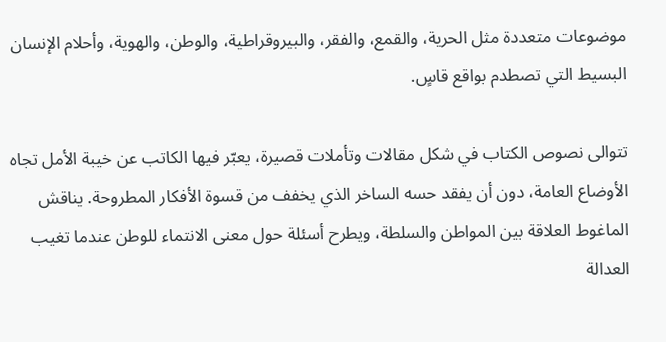موضوعات متعددة مثل الحرية، والقمع، والفقر، والبيروقراطية، والوطن، والهوية، وأحلام الإنسان البسيط التي تصطدم بواقع قاسٍ.

تتوالى نصوص الكتاب في شكل مقالات وتأملات قصيرة، يعبّر فيها الكاتب عن خيبة الأمل تجاه الأوضاع العامة، دون أن يفقد حسه الساخر الذي يخفف من قسوة الأفكار المطروحة. يناقش الماغوط العلاقة بين المواطن والسلطة، ويطرح أسئلة حول معنى الانتماء للوطن عندما تغيب العدالة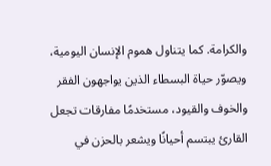والكرامة. كما يتناول هموم الإنسان اليومية، ويصوّر حياة البسطاء الذين يواجهون الفقر والخوف والقيود، مستخدمًا مفارقات تجعل القارئ يبتسم أحيانًا ويشعر بالحزن في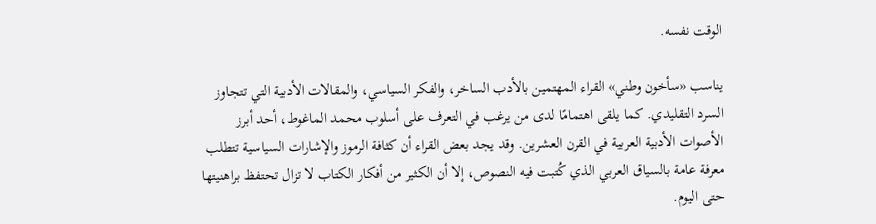الوقت نفسه.

يناسب «سأخون وطني» القراء المهتمين بالأدب الساخر، والفكر السياسي، والمقالات الأدبية التي تتجاوز السرد التقليدي. كما يلقى اهتمامًا لدى من يرغب في التعرف على أسلوب محمد الماغوط، أحد أبرز الأصوات الأدبية العربية في القرن العشرين. وقد يجد بعض القراء أن كثافة الرموز والإشارات السياسية تتطلب معرفة عامة بالسياق العربي الذي كُتبت فيه النصوص، إلا أن الكثير من أفكار الكتاب لا تزال تحتفظ براهنيتها حتى اليوم.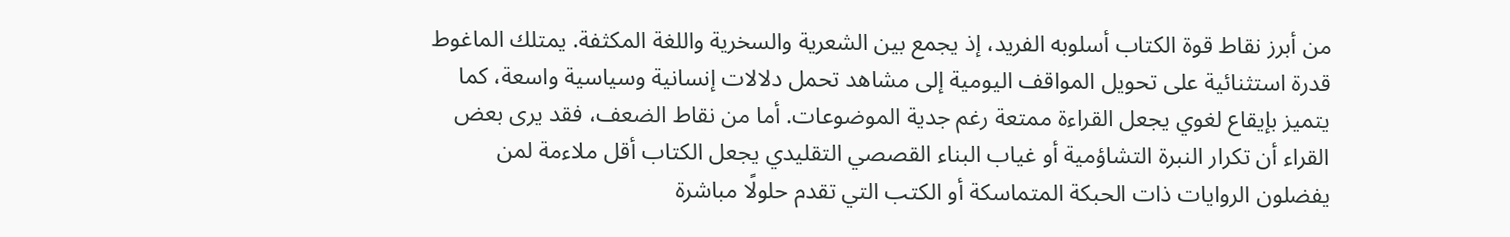من أبرز نقاط قوة الكتاب أسلوبه الفريد، إذ يجمع بين الشعرية والسخرية واللغة المكثفة. يمتلك الماغوط قدرة استثنائية على تحويل المواقف اليومية إلى مشاهد تحمل دلالات إنسانية وسياسية واسعة، كما يتميز بإيقاع لغوي يجعل القراءة ممتعة رغم جدية الموضوعات. أما من نقاط الضعف، فقد يرى بعض القراء أن تكرار النبرة التشاؤمية أو غياب البناء القصصي التقليدي يجعل الكتاب أقل ملاءمة لمن يفضلون الروايات ذات الحبكة المتماسكة أو الكتب التي تقدم حلولًا مباشرة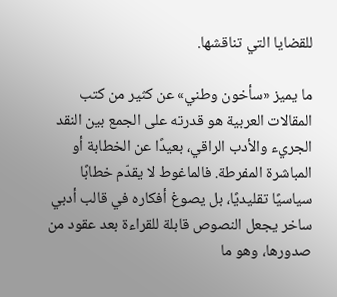للقضايا التي تناقشها.

ما يميز «سأخون وطني» عن كثير من كتب المقالات العربية هو قدرته على الجمع بين النقد الجريء والأدب الراقي، بعيدًا عن الخطابة أو المباشرة المفرطة. فالماغوط لا يقدّم خطابًا سياسيًا تقليديًا، بل يصوغ أفكاره في قالب أدبي ساخر يجعل النصوص قابلة للقراءة بعد عقود من صدورها، وهو ما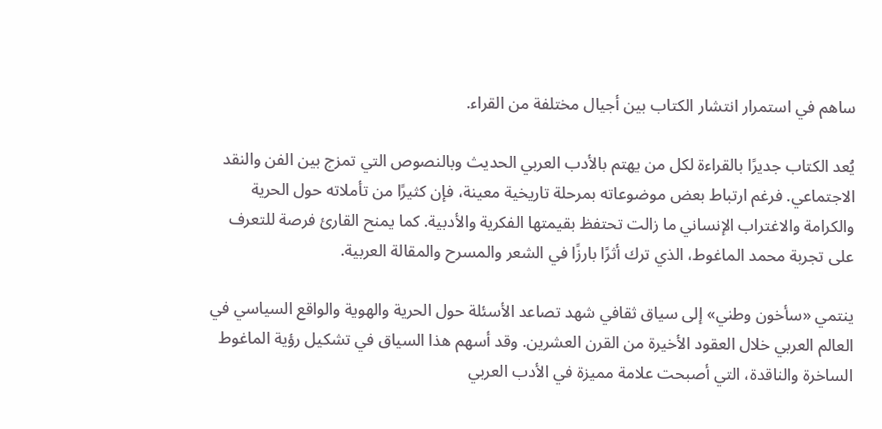ساهم في استمرار انتشار الكتاب بين أجيال مختلفة من القراء.

يُعد الكتاب جديرًا بالقراءة لكل من يهتم بالأدب العربي الحديث وبالنصوص التي تمزج بين الفن والنقد الاجتماعي. فرغم ارتباط بعض موضوعاته بمرحلة تاريخية معينة، فإن كثيرًا من تأملاته حول الحرية والكرامة والاغتراب الإنساني ما زالت تحتفظ بقيمتها الفكرية والأدبية. كما يمنح القارئ فرصة للتعرف على تجربة محمد الماغوط، الذي ترك أثرًا بارزًا في الشعر والمسرح والمقالة العربية.

ينتمي «سأخون وطني» إلى سياق ثقافي شهد تصاعد الأسئلة حول الحرية والهوية والواقع السياسي في العالم العربي خلال العقود الأخيرة من القرن العشرين. وقد أسهم هذا السياق في تشكيل رؤية الماغوط الساخرة والناقدة، التي أصبحت علامة مميزة في الأدب العربي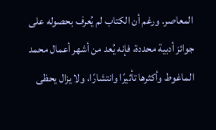المعاصر. ورغم أن الكتاب لم يُعرف بحصوله على جوائز أدبية محددة، فإنه يُعد من أشهر أعمال محمد الماغوط وأكثرها تأثيرًا وانتشارًا، ولا يزال يحظى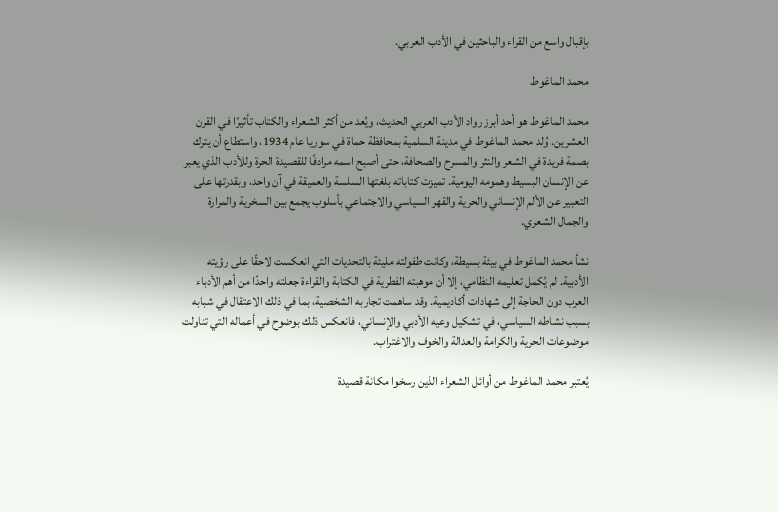بإقبال واسع من القراء والباحثين في الأدب العربي.

محمد الماغوط

محمد الماغوط هو أحد أبرز رواد الأدب العربي الحديث، ويُعد من أكثر الشعراء والكتاب تأثيرًا في القرن العشرين. وُلد محمد الماغوط في مدينة السلمية بمحافظة حماة في سوريا عام 1934، واستطاع أن يترك بصمة فريدة في الشعر والنثر والمسرح والصحافة، حتى أصبح اسمه مرادفًا للقصيدة الحرة وللأدب الذي يعبر عن الإنسان البسيط وهمومه اليومية. تميزت كتاباته بلغتها السلسة والعميقة في آن واحد، وبقدرتها على التعبير عن الألم الإنساني والحرية والقهر السياسي والاجتماعي بأسلوب يجمع بين السخرية والمرارة والجمال الشعري.

نشأ محمد الماغوط في بيئة بسيطة، وكانت طفولته مليئة بالتحديات التي انعكست لاحقًا على رؤيته الأدبية. لم يُكمل تعليمه النظامي، إلا أن موهبته الفطرية في الكتابة والقراءة جعلته واحدًا من أهم الأدباء العرب دون الحاجة إلى شهادات أكاديمية. وقد ساهمت تجاربه الشخصية، بما في ذلك الاعتقال في شبابه بسبب نشاطه السياسي، في تشكيل وعيه الأدبي والإنساني، فانعكس ذلك بوضوح في أعماله التي تناولت موضوعات الحرية والكرامة والعدالة والخوف والاغتراب.

يُعتبر محمد الماغوط من أوائل الشعراء الذين رسخوا مكانة قصيدة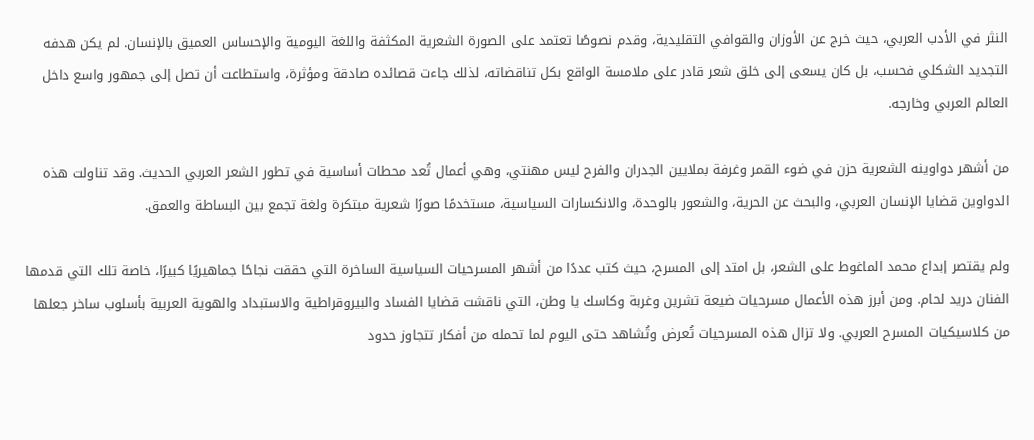النثر في الأدب العربي، حيث خرج عن الأوزان والقوافي التقليدية، وقدم نصوصًا تعتمد على الصورة الشعرية المكثفة واللغة اليومية والإحساس العميق بالإنسان. لم يكن هدفه التجديد الشكلي فحسب، بل كان يسعى إلى خلق شعر قادر على ملامسة الواقع بكل تناقضاته، لذلك جاءت قصائده صادقة ومؤثرة، واستطاعت أن تصل إلى جمهور واسع داخل العالم العربي وخارجه.

من أشهر دواوينه الشعرية حزن في ضوء القمر وغرفة بملايين الجدران والفرح ليس مهنتي، وهي أعمال تُعد محطات أساسية في تطور الشعر العربي الحديث. وقد تناولت هذه الدواوين قضايا الإنسان العربي، والبحث عن الحرية، والشعور بالوحدة، والانكسارات السياسية، مستخدمًا صورًا شعرية مبتكرة ولغة تجمع بين البساطة والعمق.

ولم يقتصر إبداع محمد الماغوط على الشعر، بل امتد إلى المسرح، حيث كتب عددًا من أشهر المسرحيات السياسية الساخرة التي حققت نجاحًا جماهيريًا كبيرًا، خاصة تلك التي قدمها الفنان دريد لحام. ومن أبرز هذه الأعمال مسرحيات ضيعة تشرين وغربة وكاسك يا وطن، التي ناقشت قضايا الفساد والبيروقراطية والاستبداد والهوية العربية بأسلوب ساخر جعلها من كلاسيكيات المسرح العربي. ولا تزال هذه المسرحيات تُعرض وتُشاهد حتى اليوم لما تحمله من أفكار تتجاوز حدود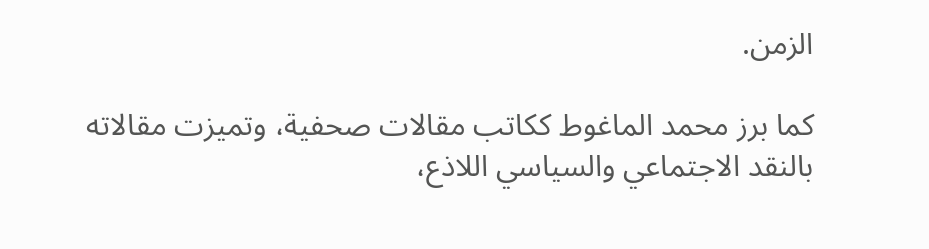الزمن.

كما برز محمد الماغوط ككاتب مقالات صحفية، وتميزت مقالاته بالنقد الاجتماعي والسياسي اللاذع،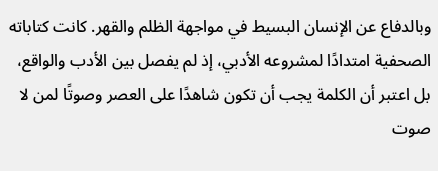وبالدفاع عن الإنسان البسيط في مواجهة الظلم والقهر. كانت كتاباته الصحفية امتدادًا لمشروعه الأدبي، إذ لم يفصل بين الأدب والواقع، بل اعتبر أن الكلمة يجب أن تكون شاهدًا على العصر وصوتًا لمن لا صوت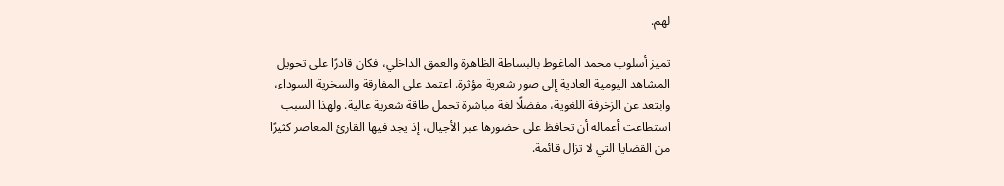لهم.

تميز أسلوب محمد الماغوط بالبساطة الظاهرة والعمق الداخلي، فكان قادرًا على تحويل المشاهد اليومية العادية إلى صور شعرية مؤثرة. اعتمد على المفارقة والسخرية السوداء، وابتعد عن الزخرفة اللغوية، مفضلًا لغة مباشرة تحمل طاقة شعرية عالية. ولهذا السبب استطاعت أعماله أن تحافظ على حضورها عبر الأجيال، إذ يجد فيها القارئ المعاصر كثيرًا من القضايا التي لا تزال قائمة.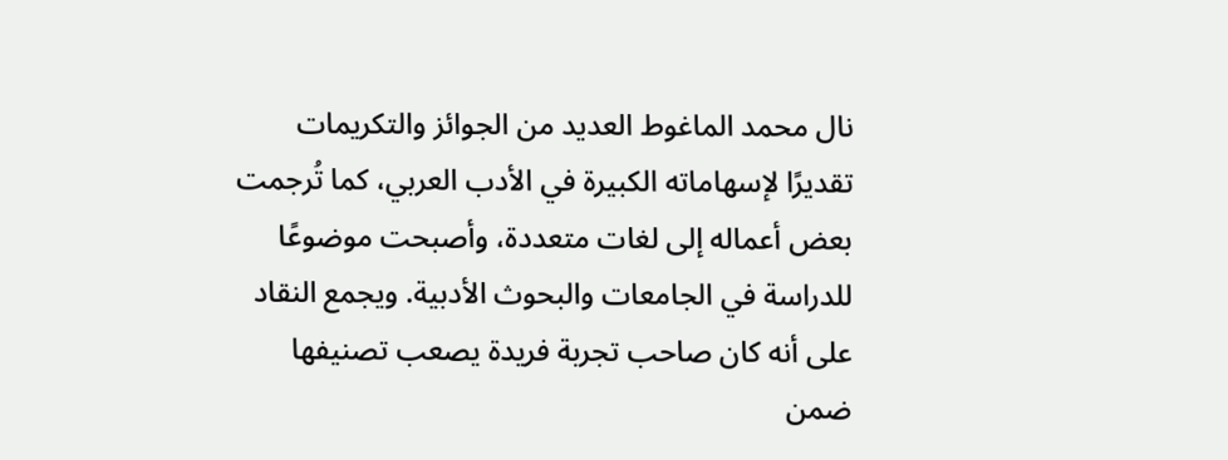نال محمد الماغوط العديد من الجوائز والتكريمات تقديرًا لإسهاماته الكبيرة في الأدب العربي، كما تُرجمت بعض أعماله إلى لغات متعددة، وأصبحت موضوعًا للدراسة في الجامعات والبحوث الأدبية. ويجمع النقاد على أنه كان صاحب تجربة فريدة يصعب تصنيفها ضمن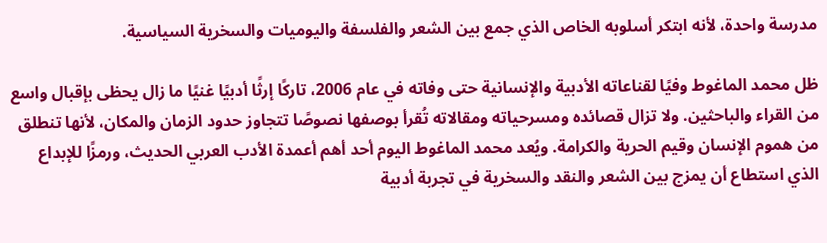مدرسة واحدة، لأنه ابتكر أسلوبه الخاص الذي جمع بين الشعر والفلسفة واليوميات والسخرية السياسية.

ظل محمد الماغوط وفيًا لقناعاته الأدبية والإنسانية حتى وفاته في عام 2006، تاركًا إرثًا أدبيًا غنيًا ما زال يحظى بإقبال واسع من القراء والباحثين. ولا تزال قصائده ومسرحياته ومقالاته تُقرأ بوصفها نصوصًا تتجاوز حدود الزمان والمكان، لأنها تنطلق من هموم الإنسان وقيم الحرية والكرامة. ويُعد محمد الماغوط اليوم أحد أهم أعمدة الأدب العربي الحديث، ورمزًا للإبداع الذي استطاع أن يمزج بين الشعر والنقد والسخرية في تجربة أدبية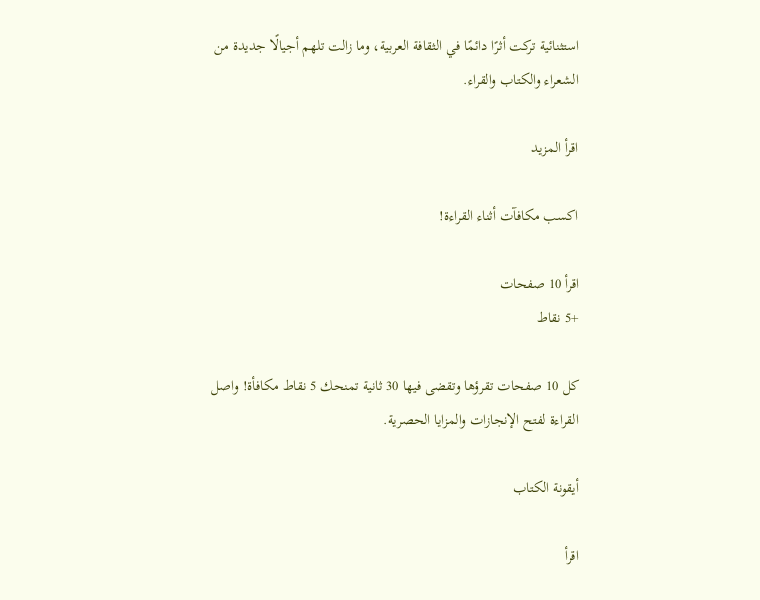استثنائية تركت أثرًا دائمًا في الثقافة العربية، وما زالت تلهم أجيالًا جديدة من الشعراء والكتاب والقراء.

اقرأ المزيد

اكسب مكافآت أثناء القراءة!

اقرأ 10 صفحات
+5 نقاط

كل 10 صفحات تقرؤها وتقضى فيها 30 ثانية تمنحك 5 نقاط مكافأة! واصل القراءة لفتح الإنجازات والمزايا الحصرية.

أيقونة الكتاب

اقرأ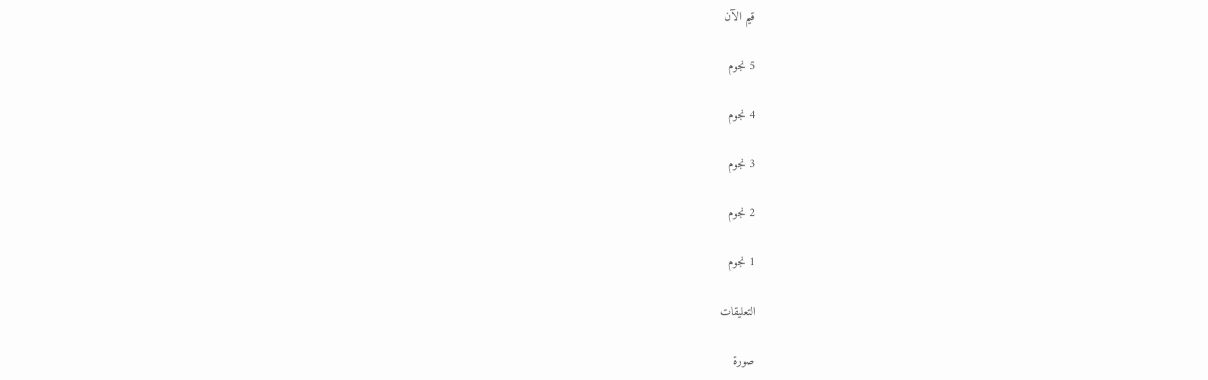قيم الآن

5 نجوم

4 نجوم

3 نجوم

2 نجوم

1 نجوم

التعليقات

صورة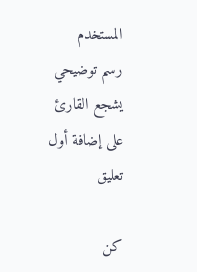المستخدم
رسم توضيحي يشجع القارئ على إضافة أول تعليق

كن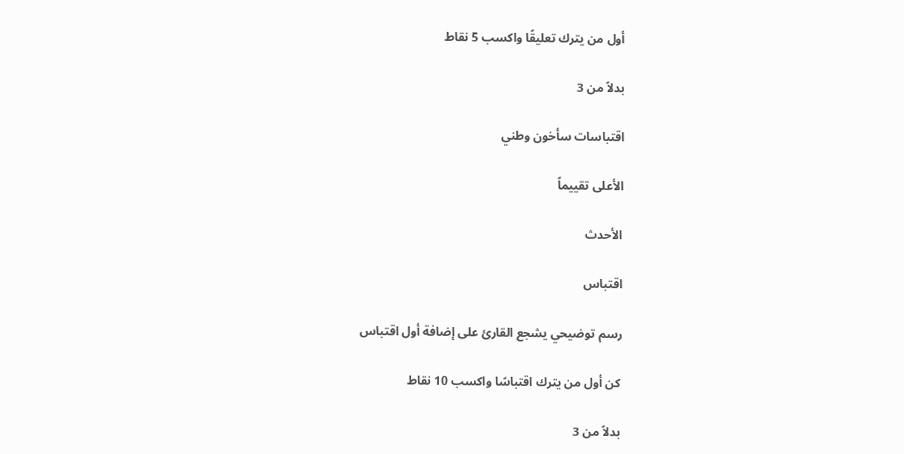أول من يترك تعليقًا واكسب 5 نقاط

بدلاً من 3

اقتباسات سأخون وطني

الأعلى تقييماً

الأحدث

اقتباس

رسم توضيحي يشجع القارئ على إضافة أول اقتباس

كن أول من يترك اقتباسًا واكسب 10 نقاط

بدلاً من 3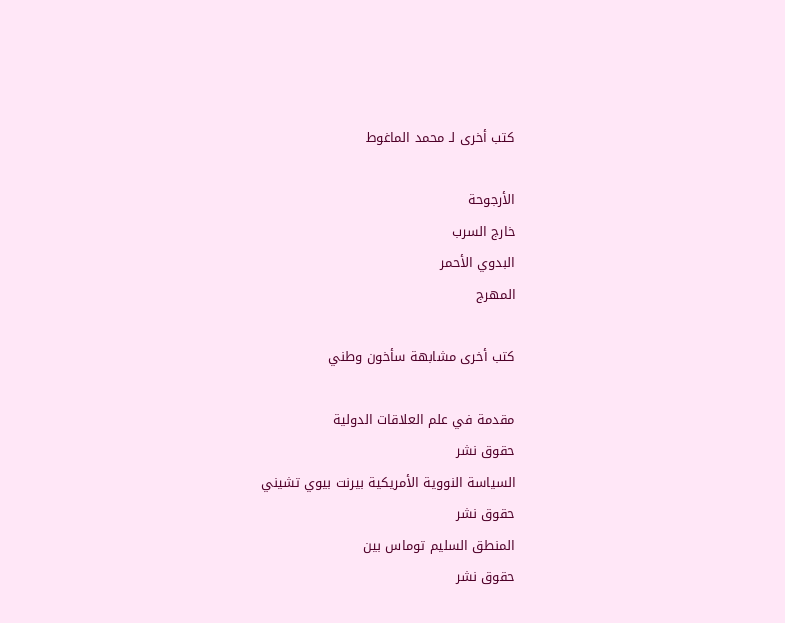كتب أخرى لـ محمد الماغوط

الأرجوحة
خارج السرب
البدوي الأحمر
المهرج

كتب أخرى مشابهة سأخون وطني

مقدمة في علم العلاقات الدولية
حقوق نشر
السياسة النووية الأمريكية بيرنت بيوي تشيني
حقوق نشر
المنطق السليم توماس بين
حقوق نشر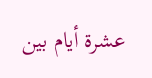عشرة أيام بين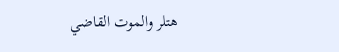هتلر والموت القاضي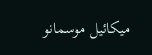ميكائيل موسمانو